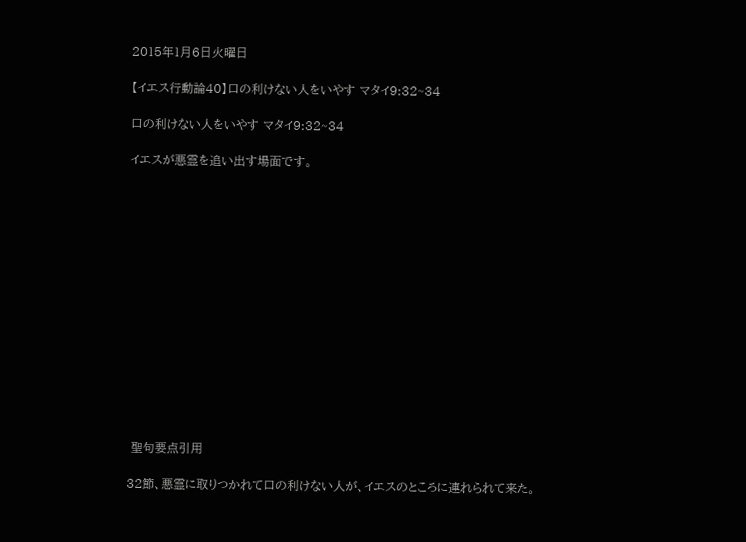2015年1月6日火曜日

【イエス行動論40】口の利けない人をいやす マタイ9:32~34

口の利けない人をいやす マタイ9:32~34

イエスが悪霊を追い出す場面です。















 聖句要点引用

32節、悪霊に取りつかれて口の利けない人が、イエスのところに連れられて来た。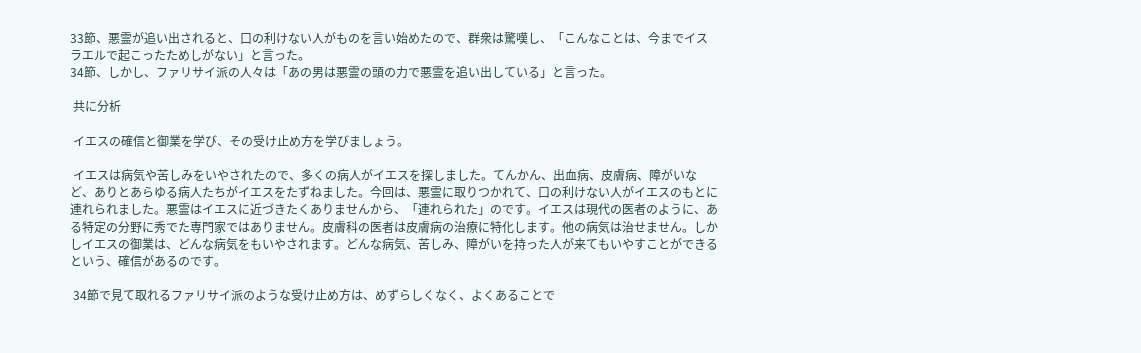33節、悪霊が追い出されると、口の利けない人がものを言い始めたので、群衆は驚嘆し、「こんなことは、今までイスラエルで起こったためしがない」と言った。
34節、しかし、ファリサイ派の人々は「あの男は悪霊の頭の力で悪霊を追い出している」と言った。

 共に分析

 イエスの確信と御業を学び、その受け止め方を学びましょう。

 イエスは病気や苦しみをいやされたので、多くの病人がイエスを探しました。てんかん、出血病、皮膚病、障がいなど、ありとあらゆる病人たちがイエスをたずねました。今回は、悪霊に取りつかれて、口の利けない人がイエスのもとに連れられました。悪霊はイエスに近づきたくありませんから、「連れられた」のです。イエスは現代の医者のように、ある特定の分野に秀でた専門家ではありません。皮膚科の医者は皮膚病の治療に特化します。他の病気は治せません。しかしイエスの御業は、どんな病気をもいやされます。どんな病気、苦しみ、障がいを持った人が来てもいやすことができるという、確信があるのです。

 34節で見て取れるファリサイ派のような受け止め方は、めずらしくなく、よくあることで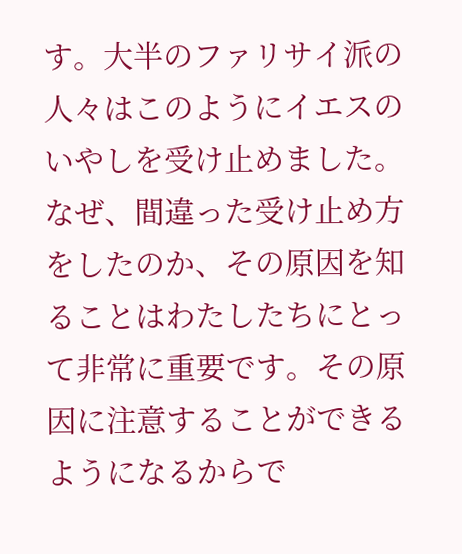す。大半のファリサイ派の人々はこのようにイエスのいやしを受け止めました。なぜ、間違った受け止め方をしたのか、その原因を知ることはわたしたちにとって非常に重要です。その原因に注意することができるようになるからで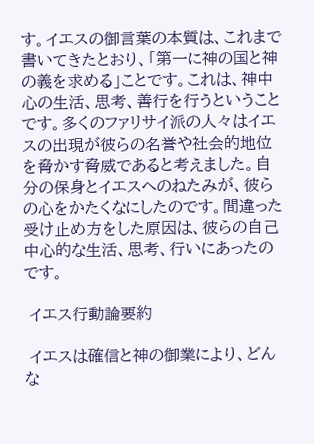す。イエスの御言葉の本質は、これまで書いてきたとおり、「第一に神の国と神の義を求める」ことです。これは、神中心の生活、思考、善行を行うということです。多くのファリサイ派の人々はイエスの出現が彼らの名誉や社会的地位を脅かす脅威であると考えました。自分の保身とイエスへのねたみが、彼らの心をかたくなにしたのです。間違った受け止め方をした原因は、彼らの自己中心的な生活、思考、行いにあったのです。

 イエス行動論要約

 イエスは確信と神の御業により、どんな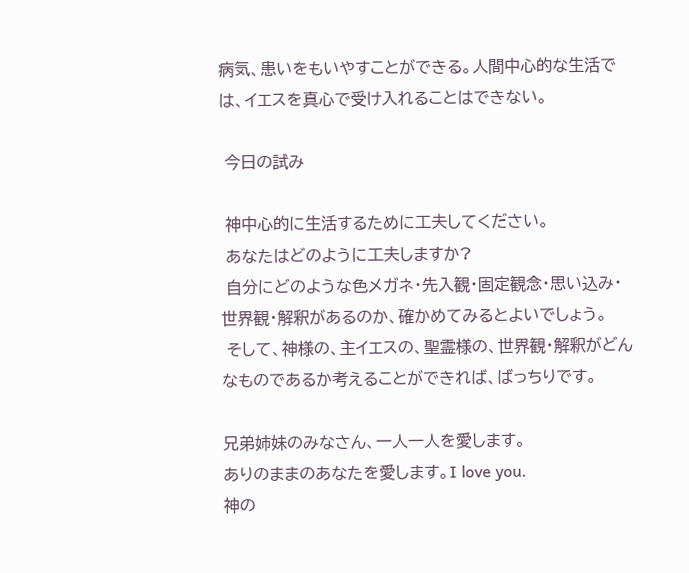病気、患いをもいやすことができる。人間中心的な生活では、イエスを真心で受け入れることはできない。

 今日の試み

 神中心的に生活するために工夫してください。
 あなたはどのように工夫しますか?
 自分にどのような色メガネ・先入観・固定観念・思い込み・世界観・解釈があるのか、確かめてみるとよいでしょう。
 そして、神様の、主イエスの、聖霊様の、世界観・解釈がどんなものであるか考えることができれば、ばっちりです。

兄弟姉妹のみなさん、一人一人を愛します。
ありのままのあなたを愛します。I love you.
神の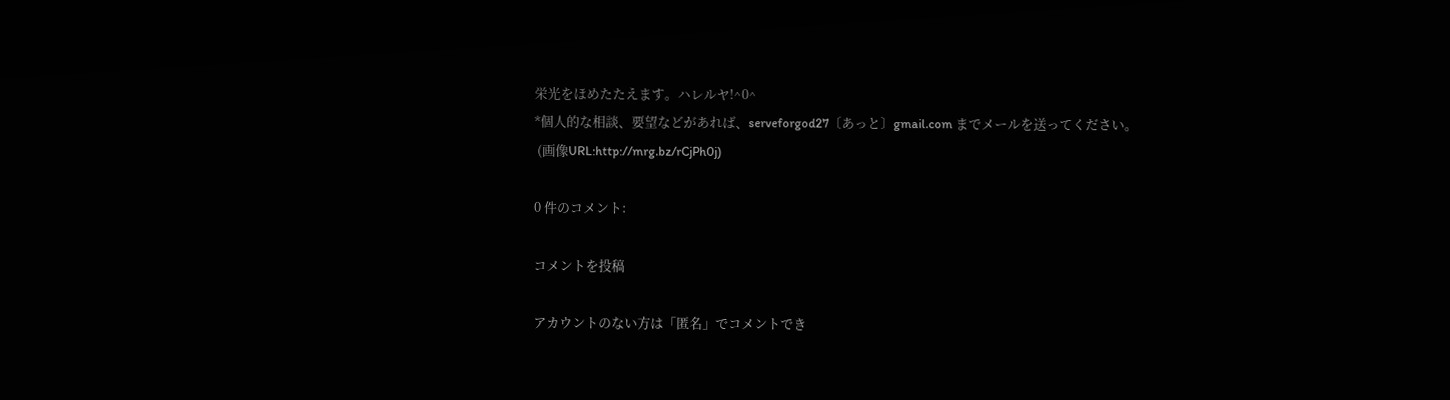栄光をほめたたえます。ハレルヤ!^0^
*個人的な相談、要望などがあれば、serveforgod27〔あっと〕gmail.com までメールを送ってください。
 (画像URL:http://mrg.bz/rCjPh0j)

0 件のコメント:

コメントを投稿

アカウントのない方は「匿名」でコメントでき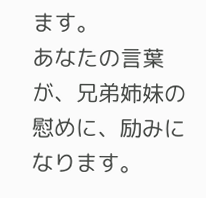ます。
あなたの言葉が、兄弟姉妹の慰めに、励みになります。